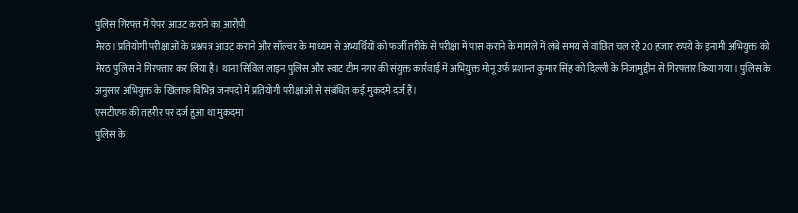पुलिस गिरफ्त में पेपर आउट कराने का आरोपी
मेरठ। प्रतियोगी परीक्षाओं के प्रश्नपत्र आउट कराने और सॉल्वर के माध्यम से अभ्यर्थियों को फर्जी तरीके से परीक्षा में पास कराने के मामले में लंबे समय से वांछित चल रहे 20 हजार रुपये के इनामी अभियुक्त को मेरठ पुलिस ने गिरफ्तार कर लिया है। थाना सिविल लाइन पुलिस और स्वाट टीम नगर की संयुक्त कार्रवाई में अभियुक्त मोनू उर्फ प्रशान्त कुमार सिंह को दिल्ली के निजामुद्दीन से गिरफ्तार किया गया। पुलिस के अनुसार अभियुक्त के खिलाफ विभिन्न जनपदों में प्रतियोगी परीक्षाओं से संबंधित कई मुकदमे दर्ज हैं।
एसटीएफ की तहरीर पर दर्ज हुआ था मुकदमा
पुलिस के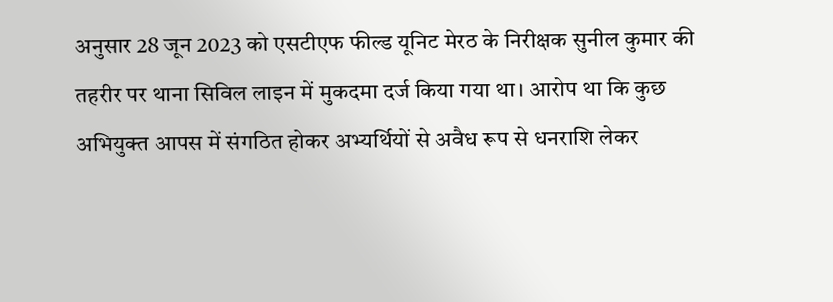अनुसार 28 जून 2023 को एसटीएफ फील्ड यूनिट मेरठ के निरीक्षक सुनील कुमार की तहरीर पर थाना सिविल लाइन में मुकदमा दर्ज किया गया था। आरोप था कि कुछ अभियुक्त आपस में संगठित होकर अभ्यर्थियों से अवैध रूप से धनराशि लेकर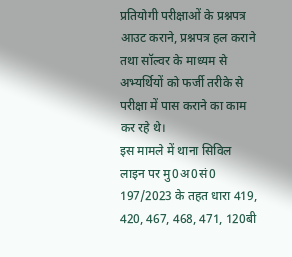प्रतियोगी परीक्षाओं के प्रश्नपत्र आउट कराने, प्रश्नपत्र हल कराने तथा सॉल्वर के माध्यम से अभ्यर्थियों को फर्जी तरीके से परीक्षा में पास कराने का काम कर रहे थे।
इस मामले में थाना सिविल लाइन पर मु0अ0सं0 197/2023 के तहत धारा 419, 420, 467, 468, 471, 120बी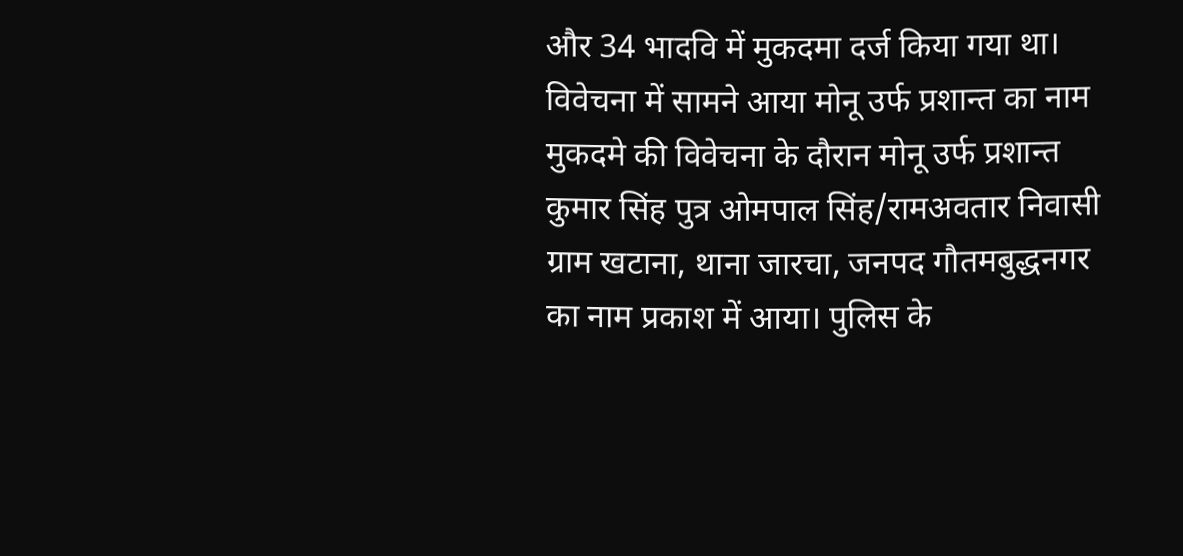और 34 भादवि में मुकदमा दर्ज किया गया था।
विवेचना में सामने आया मोनू उर्फ प्रशान्त का नाम
मुकदमे की विवेचना के दौरान मोनू उर्फ प्रशान्त कुमार सिंह पुत्र ओमपाल सिंह/रामअवतार निवासी ग्राम खटाना, थाना जारचा, जनपद गौतमबुद्धनगर का नाम प्रकाश में आया। पुलिस के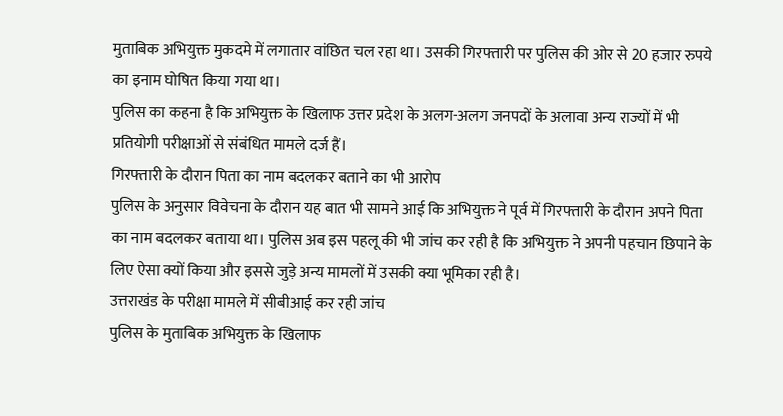मुताबिक अभियुक्त मुकदमे में लगातार वांछित चल रहा था। उसकी गिरफ्तारी पर पुलिस की ओर से 20 हजार रुपये का इनाम घोषित किया गया था।
पुलिस का कहना है कि अभियुक्त के खिलाफ उत्तर प्रदेश के अलग-अलग जनपदों के अलावा अन्य राज्यों में भी प्रतियोगी परीक्षाओं से संबंधित मामले दर्ज हैं।
गिरफ्तारी के दौरान पिता का नाम बदलकर बताने का भी आरोप
पुलिस के अनुसार विवेचना के दौरान यह बात भी सामने आई कि अभियुक्त ने पूर्व में गिरफ्तारी के दौरान अपने पिता का नाम बदलकर बताया था। पुलिस अब इस पहलू की भी जांच कर रही है कि अभियुक्त ने अपनी पहचान छिपाने के लिए ऐसा क्यों किया और इससे जुड़े अन्य मामलों में उसकी क्या भूमिका रही है।
उत्तराखंड के परीक्षा मामले में सीबीआई कर रही जांच
पुलिस के मुताबिक अभियुक्त के खिलाफ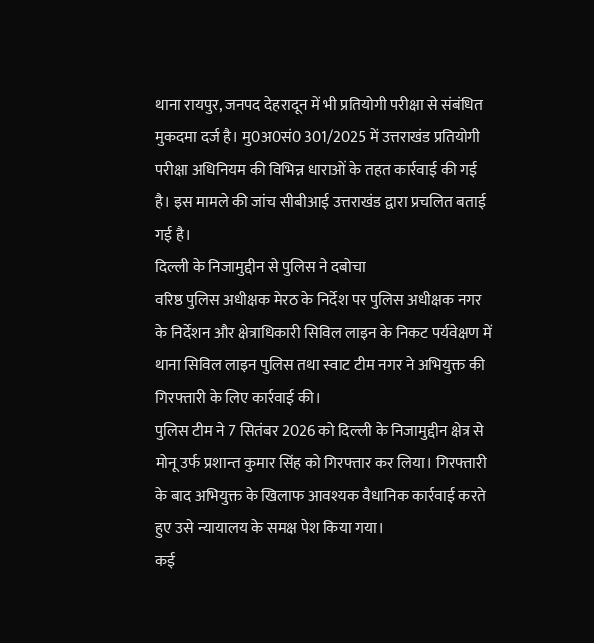थाना रायपुर, जनपद देहरादून में भी प्रतियोगी परीक्षा से संबंधित मुकदमा दर्ज है। मु0अ0सं0 301/2025 में उत्तराखंड प्रतियोगी परीक्षा अधिनियम की विभिन्न धाराओं के तहत कार्रवाई की गई है। इस मामले की जांच सीबीआई उत्तराखंड द्वारा प्रचलित बताई गई है।
दिल्ली के निजामुद्दीन से पुलिस ने दबोचा
वरिष्ठ पुलिस अधीक्षक मेरठ के निर्देश पर पुलिस अधीक्षक नगर के निर्देशन और क्षेत्राधिकारी सिविल लाइन के निकट पर्यवेक्षण में थाना सिविल लाइन पुलिस तथा स्वाट टीम नगर ने अभियुक्त की गिरफ्तारी के लिए कार्रवाई की।
पुलिस टीम ने 7 सितंबर 2026 को दिल्ली के निजामुद्दीन क्षेत्र से मोनू उर्फ प्रशान्त कुमार सिंह को गिरफ्तार कर लिया। गिरफ्तारी के बाद अभियुक्त के खिलाफ आवश्यक वैधानिक कार्रवाई करते हुए उसे न्यायालय के समक्ष पेश किया गया।
कई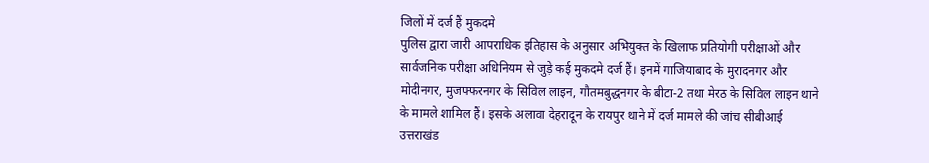जिलों में दर्ज हैं मुकदमे
पुलिस द्वारा जारी आपराधिक इतिहास के अनुसार अभियुक्त के खिलाफ प्रतियोगी परीक्षाओं और सार्वजनिक परीक्षा अधिनियम से जुड़े कई मुकदमे दर्ज हैं। इनमें गाजियाबाद के मुरादनगर और मोदीनगर, मुजफ्फरनगर के सिविल लाइन, गौतमबुद्धनगर के बीटा-2 तथा मेरठ के सिविल लाइन थाने के मामले शामिल हैं। इसके अलावा देहरादून के रायपुर थाने में दर्ज मामले की जांच सीबीआई उत्तराखंड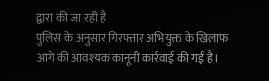द्वारा की जा रही है
पुलिस के अनुसार गिरफ्तार अभियुक्त के खिलाफ आगे की आवश्यक कानूनी कार्रवाई की गई है।